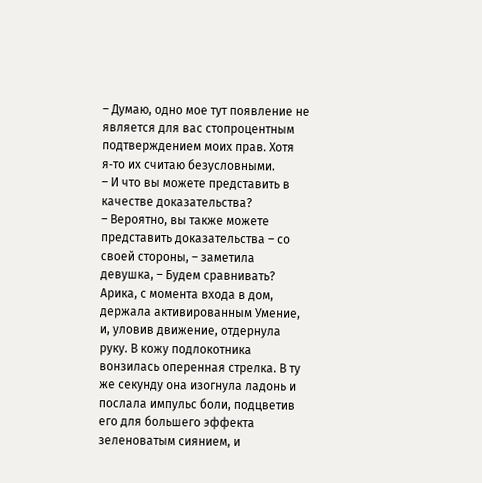– Думаю, одно мое тут появление не является для вас стопроцентным подтверждением моих прав. Хотя я‑то их считаю безусловными.
– И что вы можете представить в качестве доказательства?
– Вероятно, вы также можете представить доказательства – со своей стороны, – заметила девушка, – Будем сравнивать?
Арика, с момента входа в дом, держала активированным Умение, и, уловив движение, отдернула руку. В кожу подлокотника вонзилась оперенная стрелка. В ту же секунду она изогнула ладонь и послала импульс боли, подцветив его для большего эффекта зеленоватым сиянием, и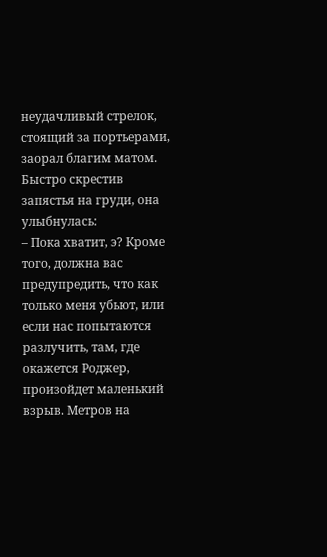неудачливый стрелок, стоящий за портьерами, заорал благим матом. Быстро скрестив запястья на груди, она улыбнулась:
– Пока хватит, э? Кроме того, должна вас предупредить, что как только меня убьют, или если нас попытаются разлучить, там, где окажется Роджер, произойдет маленький взрыв. Метров на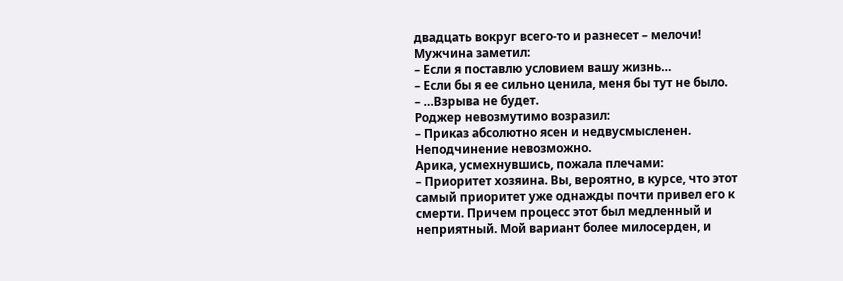двадцать вокруг всего‑то и разнесет – мелочи!
Мужчина заметил:
– Если я поставлю условием вашу жизнь…
– Если бы я ее сильно ценила, меня бы тут не было.
– …Взрыва не будет.
Роджер невозмутимо возразил:
– Приказ абсолютно ясен и недвусмысленен. Неподчинение невозможно.
Арика, усмехнувшись, пожала плечами:
– Приоритет хозяина. Вы, вероятно, в курсе, что этот самый приоритет уже однажды почти привел его к смерти. Причем процесс этот был медленный и неприятный. Мой вариант более милосерден, и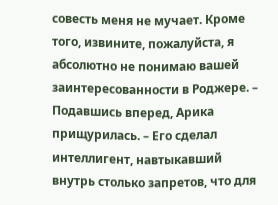совесть меня не мучает. Кроме того, извините, пожалуйста, я абсолютно не понимаю вашей заинтересованности в Роджере. – Подавшись вперед, Арика прищурилась. – Его сделал интеллигент, навтыкавший внутрь столько запретов, что для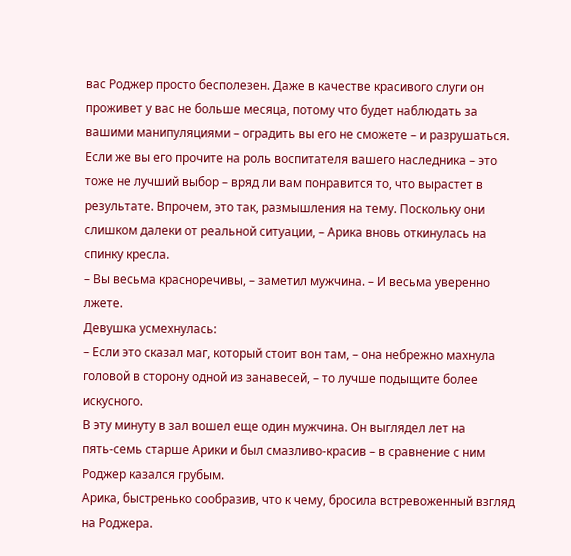вас Роджер просто бесполезен. Даже в качестве красивого слуги он проживет у вас не больше месяца, потому что будет наблюдать за вашими манипуляциями – оградить вы его не сможете – и разрушаться. Если же вы его прочите на роль воспитателя вашего наследника – это тоже не лучший выбор – вряд ли вам понравится то, что вырастет в результате. Впрочем, это так, размышления на тему. Поскольку они слишком далеки от реальной ситуации, – Арика вновь откинулась на спинку кресла.
– Вы весьма красноречивы, – заметил мужчина. – И весьма уверенно лжете.
Девушка усмехнулась:
– Если это сказал маг, который стоит вон там, – она небрежно махнула головой в сторону одной из занавесей, – то лучше подыщите более искусного.
В эту минуту в зал вошел еще один мужчина. Он выглядел лет на пять‑семь старше Арики и был смазливо‑красив – в сравнение с ним Роджер казался грубым.
Арика, быстренько сообразив, что к чему, бросила встревоженный взгляд на Роджера.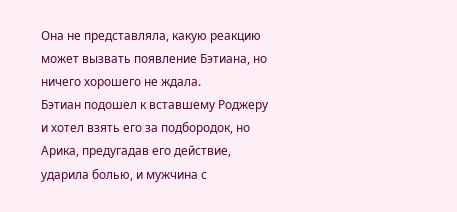Она не представляла, какую реакцию может вызвать появление Бэтиана, но ничего хорошего не ждала.
Бэтиан подошел к вставшему Роджеру и хотел взять его за подбородок, но Арика, предугадав его действие, ударила болью, и мужчина с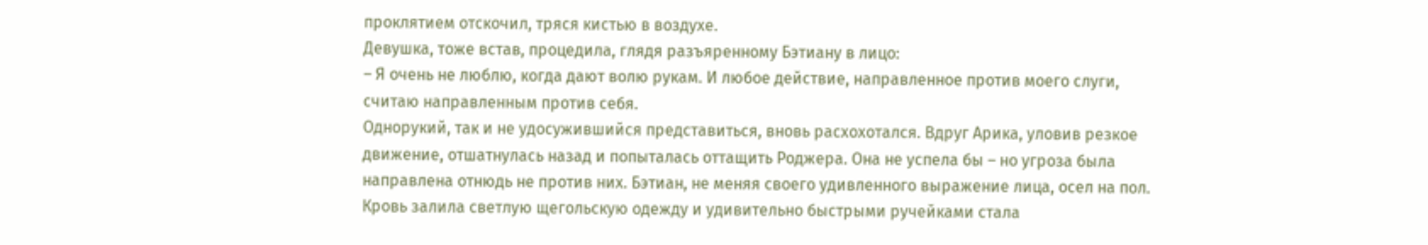проклятием отскочил, тряся кистью в воздухе.
Девушка, тоже встав, процедила, глядя разъяренному Бэтиану в лицо:
– Я очень не люблю, когда дают волю рукам. И любое действие, направленное против моего слуги, считаю направленным против себя.
Однорукий, так и не удосужившийся представиться, вновь расхохотался. Вдруг Арика, уловив резкое движение, отшатнулась назад и попыталась оттащить Роджера. Она не успела бы – но угроза была направлена отнюдь не против них. Бэтиан, не меняя своего удивленного выражение лица, осел на пол. Кровь залила светлую щегольскую одежду и удивительно быстрыми ручейками стала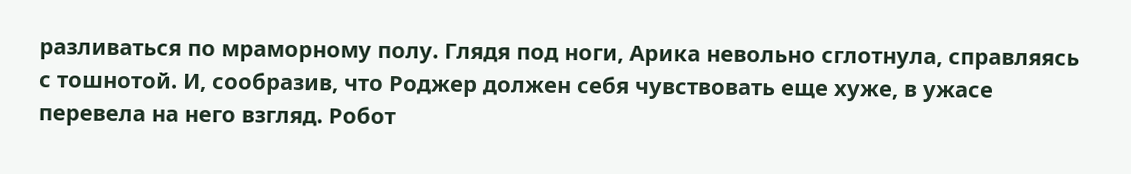разливаться по мраморному полу. Глядя под ноги, Арика невольно сглотнула, справляясь с тошнотой. И, сообразив, что Роджер должен себя чувствовать еще хуже, в ужасе перевела на него взгляд. Робот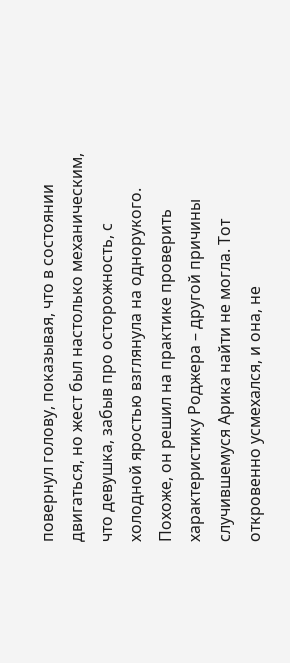повернул голову, показывая, что в состоянии двигаться, но жест был настолько механическим, что девушка, забыв про осторожность, с холодной яростью взглянула на однорукого. Похоже, он решил на практике проверить характеристику Роджера – другой причины случившемуся Арика найти не могла. Тот откровенно усмехался, и она, не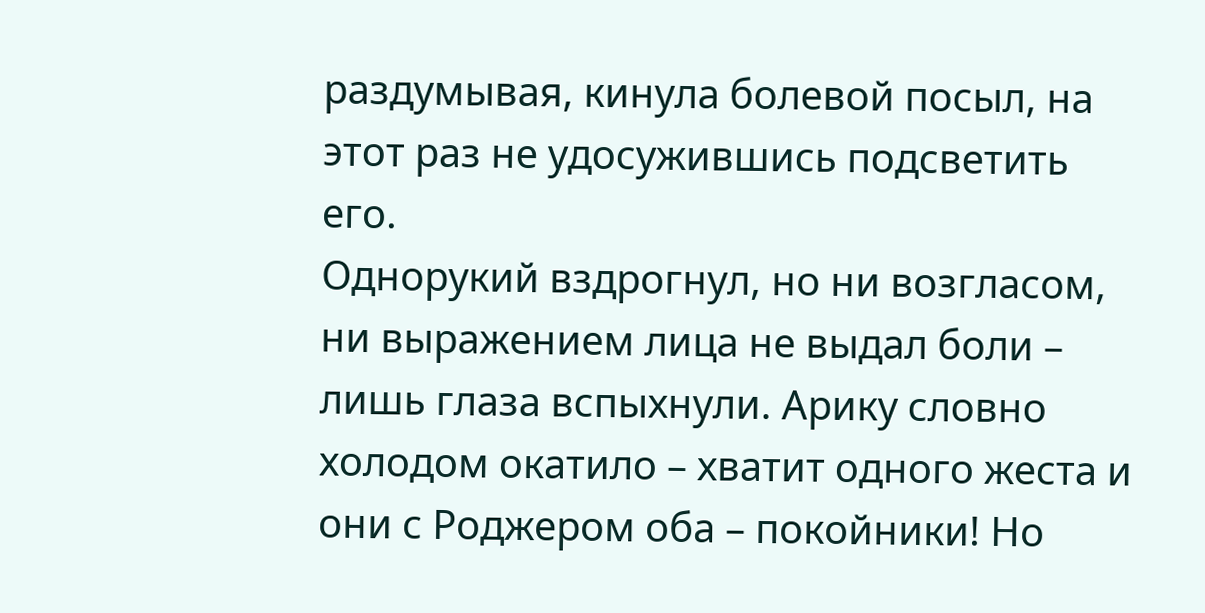раздумывая, кинула болевой посыл, на этот раз не удосужившись подсветить его.
Однорукий вздрогнул, но ни возгласом, ни выражением лица не выдал боли – лишь глаза вспыхнули. Арику словно холодом окатило – хватит одного жеста и они с Роджером оба – покойники! Но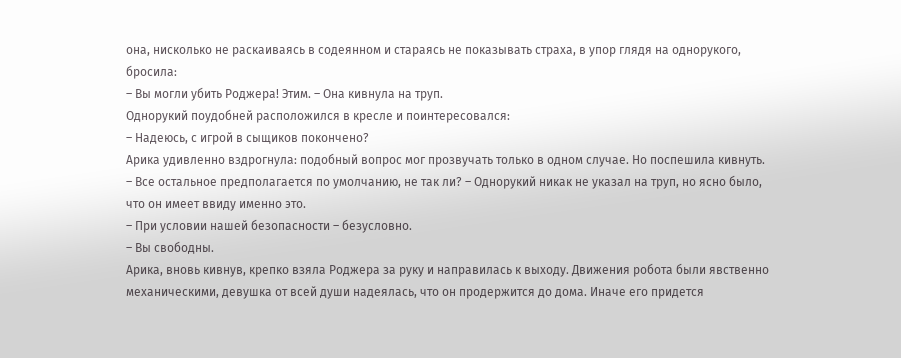она, нисколько не раскаиваясь в содеянном и стараясь не показывать страха, в упор глядя на однорукого, бросила:
– Вы могли убить Роджера! Этим. – Она кивнула на труп.
Однорукий поудобней расположился в кресле и поинтересовался:
– Надеюсь, с игрой в сыщиков покончено?
Арика удивленно вздрогнула: подобный вопрос мог прозвучать только в одном случае. Но поспешила кивнуть.
– Все остальное предполагается по умолчанию, не так ли? – Однорукий никак не указал на труп, но ясно было, что он имеет ввиду именно это.
– При условии нашей безопасности – безусловно.
– Вы свободны.
Арика, вновь кивнув, крепко взяла Роджера за руку и направилась к выходу. Движения робота были явственно механическими, девушка от всей души надеялась, что он продержится до дома. Иначе его придется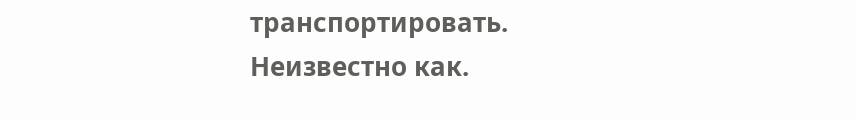транспортировать. Неизвестно как.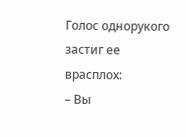Голос однорукого застиг ее врасплох:
– Вы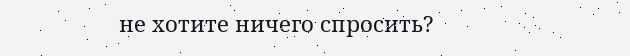не хотите ничего спросить?